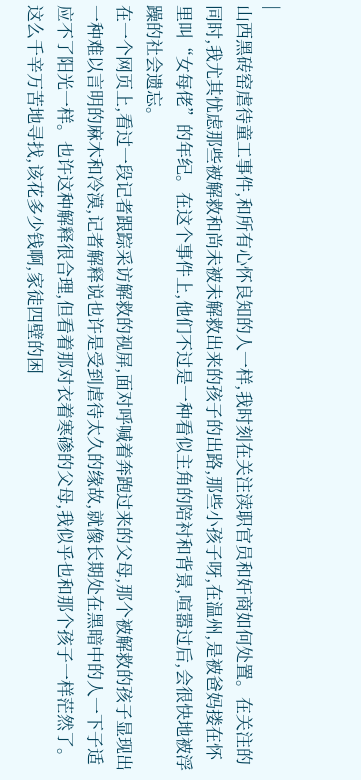|
山西黑砖窑虐待童工事件,和所有心怀良知的人一样,我时刻在关注渎职官员和奸商如何处置。在关注的同时,我尤其忧虑那些被解救和尚未被未解救出来的孩子的出路,那些小孩子呀,在温州,是被爸妈搂在怀里叫“女每佬”的年纪。在这个事件上,他们不过是一种看似主角的陪衬和背景,喧嚣过后,会很快地被浮躁的社会遗忘。
在一个网页上,看过一段记者跟踪采访解救的视屏,面对呼喊着奔跑过来的父母,那个被解救的孩子显现出一种难以言明的麻木和冷漠,记者解释说也许是受到虐待太久的缘故,就像长期处在黑暗中的人一下子适应不了阳光一样。也许这种解释很合理,但看着那对衣着寒碜的父母,我似乎也和那个孩子一样茫然了。这么千辛万苦地寻找,该花多少钱啊,家徒四壁的困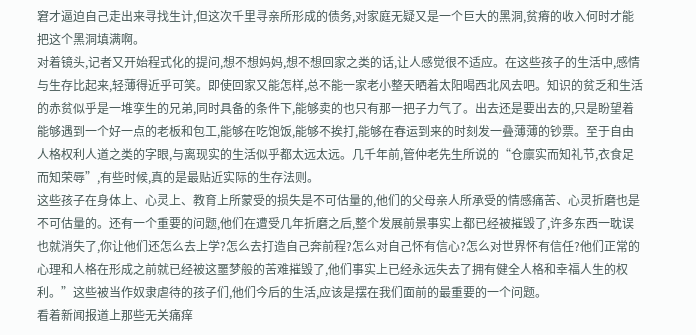窘才逼迫自己走出来寻找生计,但这次千里寻亲所形成的债务,对家庭无疑又是一个巨大的黑洞,贫瘠的收入何时才能把这个黑洞填满啊。
对着镜头,记者又开始程式化的提问,想不想妈妈,想不想回家之类的话,让人感觉很不适应。在这些孩子的生活中,感情与生存比起来,轻薄得近乎可笑。即使回家又能怎样,总不能一家老小整天晒着太阳喝西北风去吧。知识的贫乏和生活的赤贫似乎是一堆孪生的兄弟,同时具备的条件下,能够卖的也只有那一把子力气了。出去还是要出去的,只是盼望着能够遇到一个好一点的老板和包工,能够在吃饱饭,能够不挨打,能够在春运到来的时刻发一叠薄薄的钞票。至于自由人格权利人道之类的字眼,与离现实的生活似乎都太远太远。几千年前,管仲老先生所说的“仓廪实而知礼节,衣食足而知荣辱”,有些时候,真的是最贴近实际的生存法则。
这些孩子在身体上、心灵上、教育上所蒙受的损失是不可估量的,他们的父母亲人所承受的情感痛苦、心灵折磨也是不可估量的。还有一个重要的问题,他们在遭受几年折磨之后,整个发展前景事实上都已经被摧毁了,许多东西一耽误也就消失了,你让他们还怎么去上学?怎么去打造自己奔前程?怎么对自己怀有信心?怎么对世界怀有信任?他们正常的心理和人格在形成之前就已经被这噩梦般的苦难摧毁了,他们事实上已经永远失去了拥有健全人格和幸福人生的权利。”这些被当作奴隶虐待的孩子们,他们今后的生活,应该是摆在我们面前的最重要的一个问题。
看着新闻报道上那些无关痛痒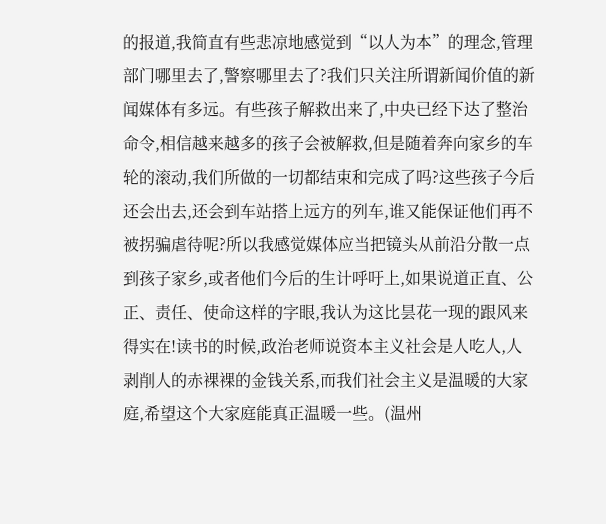的报道,我简直有些悲凉地感觉到“以人为本”的理念,管理部门哪里去了,警察哪里去了?我们只关注所谓新闻价值的新闻媒体有多远。有些孩子解救出来了,中央已经下达了整治命令,相信越来越多的孩子会被解救,但是随着奔向家乡的车轮的滚动,我们所做的一切都结束和完成了吗?这些孩子今后还会出去,还会到车站搭上远方的列车,谁又能保证他们再不被拐骗虐待呢?所以我感觉媒体应当把镜头从前沿分散一点到孩子家乡,或者他们今后的生计呼吁上,如果说道正直、公正、责任、使命这样的字眼,我认为这比昙花一现的跟风来得实在!读书的时候,政治老师说资本主义社会是人吃人,人剥削人的赤裸裸的金钱关系,而我们社会主义是温暖的大家庭,希望这个大家庭能真正温暖一些。(温州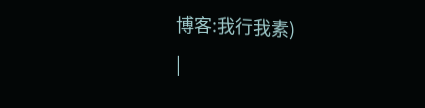博客:我行我素)
|